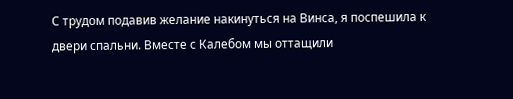С трудом подавив желание накинуться на Винса, я поспешила к двери спальни. Вместе с Калебом мы оттащили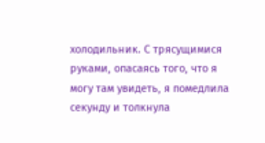холодильник. С трясущимися руками, опасаясь того, что я могу там увидеть, я помедлила секунду и толкнула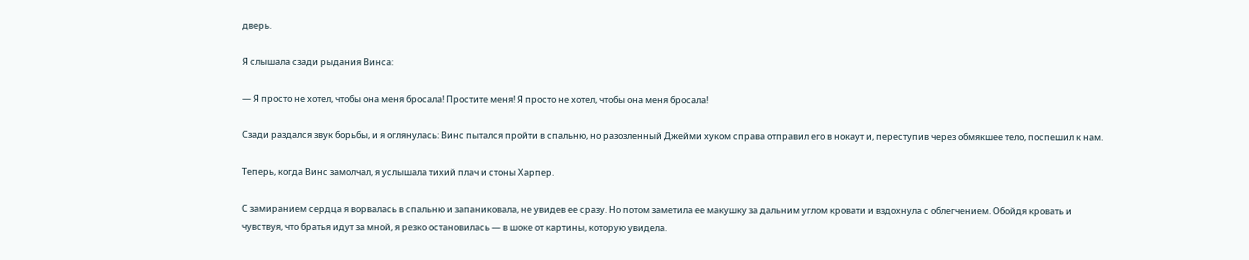дверь.

Я слышала сзади рыдания Винса:

— Я просто не хотел, чтобы она меня бросала! Простите меня! Я просто не хотел, чтобы она меня бросала!

Сзади раздался звук борьбы, и я оглянулась: Винс пытался пройти в спальню, но разозленный Джейми хуком справа отправил его в нокаут и, переступив через обмякшее тело, поспешил к нам.

Теперь, когда Винс замолчал, я услышала тихий плач и стоны Харпер.

С замиранием сердца я ворвалась в спальню и запаниковала, не увидев ее сразу. Но потом заметила ее макушку за дальним углом кровати и вздохнула с облегчением. Обойдя кровать и чувствуя, что братья идут за мной, я резко остановилась — в шоке от картины, которую увидела.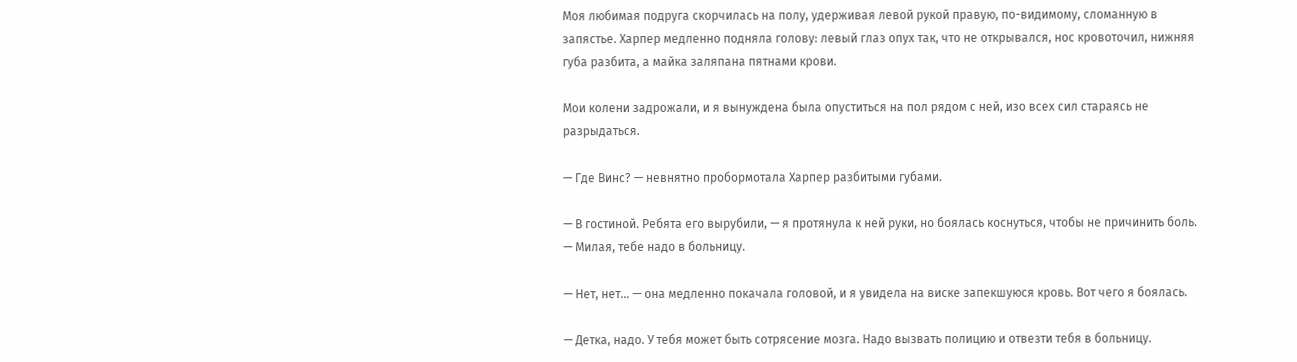Моя любимая подруга скорчилась на полу, удерживая левой рукой правую, по-видимому, сломанную в запястье. Харпер медленно подняла голову: левый глаз опух так, что не открывался, нос кровоточил, нижняя губа разбита, а майка заляпана пятнами крови.

Мои колени задрожали, и я вынуждена была опуститься на пол рядом с ней, изо всех сил стараясь не разрыдаться.

— Где Винс? — невнятно пробормотала Харпер разбитыми губами.

— В гостиной. Ребята его вырубили, — я протянула к ней руки, но боялась коснуться, чтобы не причинить боль. — Милая, тебе надо в больницу.

— Нет, нет… — она медленно покачала головой, и я увидела на виске запекшуюся кровь. Вот чего я боялась.

— Детка, надо. У тебя может быть сотрясение мозга. Надо вызвать полицию и отвезти тебя в больницу.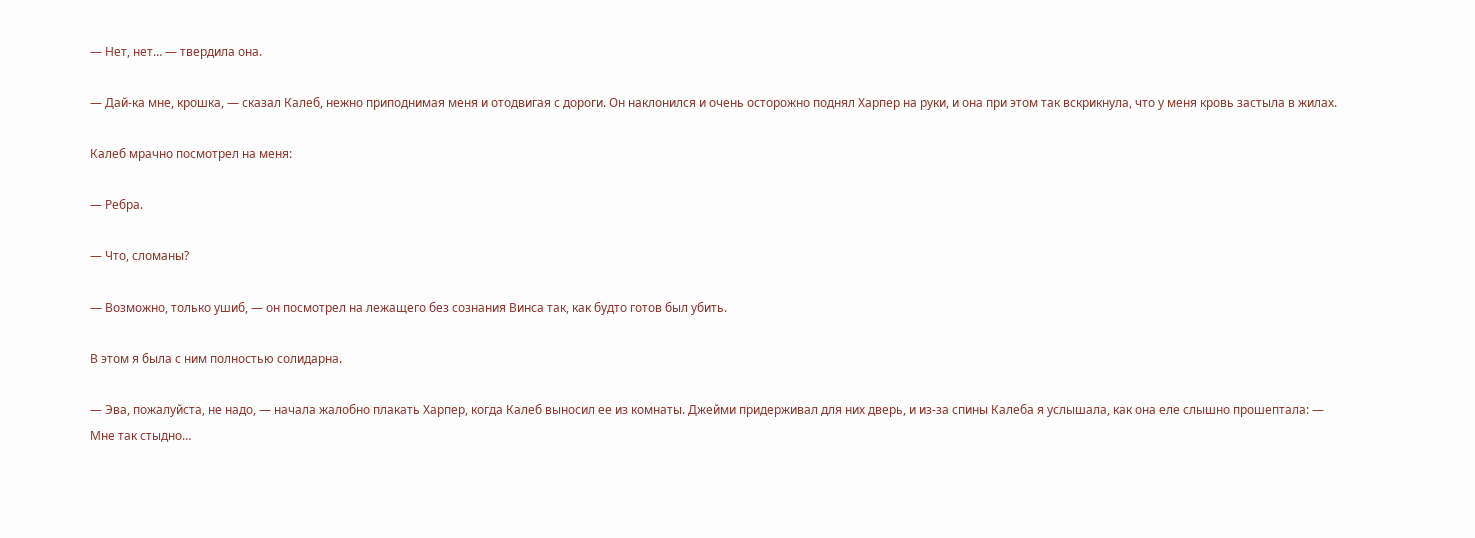— Нет, нет… — твердила она.

— Дай-ка мне, крошка, — сказал Калеб, нежно приподнимая меня и отодвигая с дороги. Он наклонился и очень осторожно поднял Харпер на руки, и она при этом так вскрикнула, что у меня кровь застыла в жилах.

Калеб мрачно посмотрел на меня:

— Ребра.

— Что, сломаны?

— Возможно, только ушиб, — он посмотрел на лежащего без сознания Винса так, как будто готов был убить.

В этом я была с ним полностью солидарна.

— Эва, пожалуйста, не надо, — начала жалобно плакать Харпер, когда Калеб выносил ее из комнаты. Джейми придерживал для них дверь, и из-за спины Калеба я услышала, как она еле слышно прошептала: — Мне так стыдно…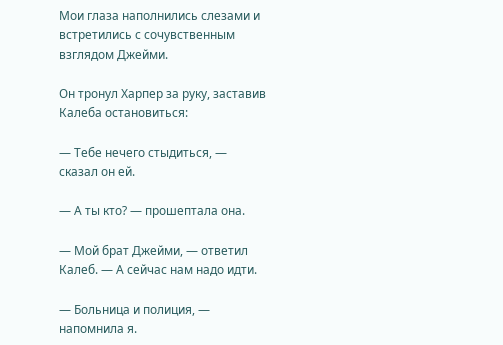Мои глаза наполнились слезами и встретились с сочувственным взглядом Джейми.

Он тронул Харпер за руку, заставив Калеба остановиться:

— Тебе нечего стыдиться, — сказал он ей.

— А ты кто? — прошептала она.

— Мой брат Джейми, — ответил Калеб. — А сейчас нам надо идти.

— Больница и полиция, — напомнила я.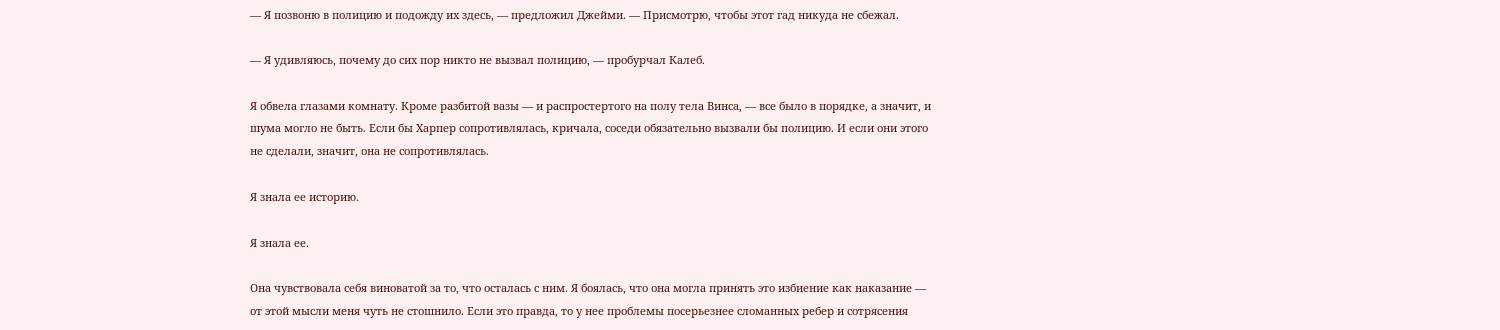— Я позвоню в полицию и подожду их здесь, — предложил Джейми. — Присмотрю, чтобы этот гад никуда не сбежал.

— Я удивляюсь, почему до сих пор никто не вызвал полицию, — пробурчал Калеб.

Я обвела глазами комнату. Кроме разбитой вазы — и распростертого на полу тела Винса, — все было в порядке, а значит, и шума могло не быть. Если бы Харпер сопротивлялась, кричала, соседи обязательно вызвали бы полицию. И если они этого не сделали, значит, она не сопротивлялась.

Я знала ее историю.

Я знала ее.

Она чувствовала себя виноватой за то, что осталась с ним. Я боялась, что она могла принять это избиение как наказание — от этой мысли меня чуть не стошнило. Если это правда, то у нее проблемы посерьезнее сломанных ребер и сотрясения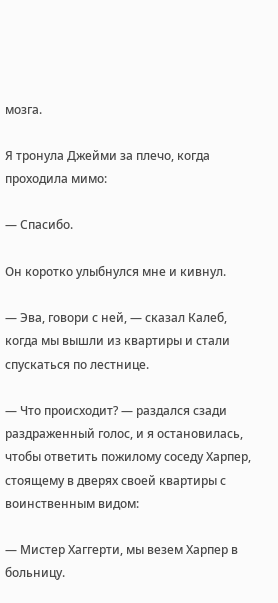мозга.

Я тронула Джейми за плечо, когда проходила мимо:

— Спасибо.

Он коротко улыбнулся мне и кивнул.

— Эва, говори с ней, — сказал Калеб, когда мы вышли из квартиры и стали спускаться по лестнице.

— Что происходит? — раздался сзади раздраженный голос, и я остановилась, чтобы ответить пожилому соседу Харпер, стоящему в дверях своей квартиры с воинственным видом:

— Мистер Хаггерти, мы везем Харпер в больницу.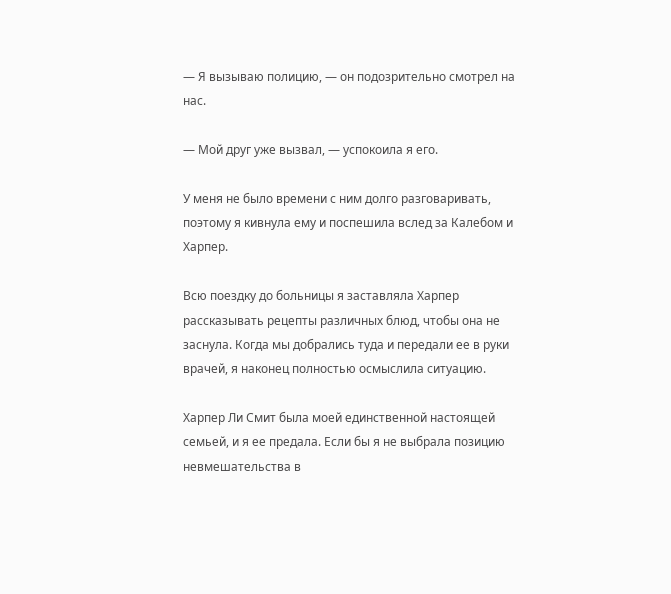— Я вызываю полицию, — он подозрительно смотрел на нас.

— Мой друг уже вызвал, — успокоила я его.

У меня не было времени с ним долго разговаривать, поэтому я кивнула ему и поспешила вслед за Калебом и Харпер.

Всю поездку до больницы я заставляла Харпер рассказывать рецепты различных блюд, чтобы она не заснула. Когда мы добрались туда и передали ее в руки врачей, я наконец полностью осмыслила ситуацию.

Харпер Ли Смит была моей единственной настоящей семьей, и я ее предала. Если бы я не выбрала позицию невмешательства в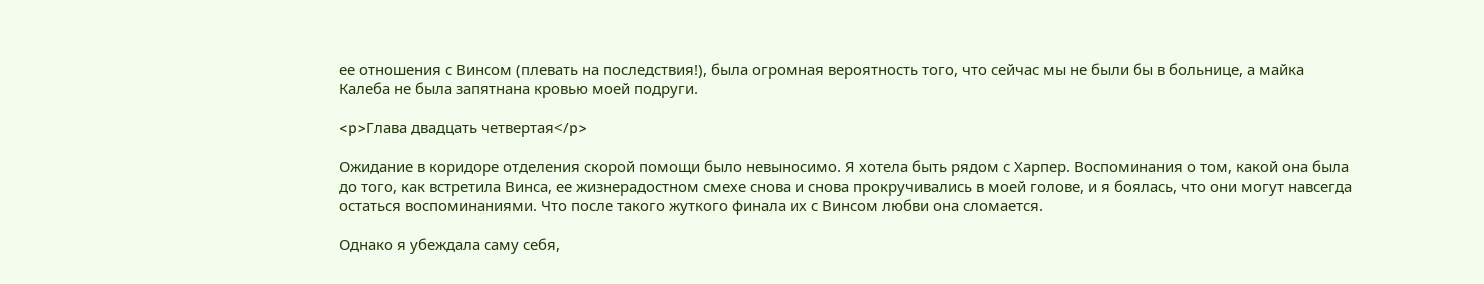ее отношения с Винсом (плевать на последствия!), была огромная вероятность того, что сейчас мы не были бы в больнице, а майка Калеба не была запятнана кровью моей подруги.

<p>Глава двадцать четвертая</p>

Ожидание в коридоре отделения скорой помощи было невыносимо. Я хотела быть рядом с Харпер. Воспоминания о том, какой она была до того, как встретила Винса, ее жизнерадостном смехе снова и снова прокручивались в моей голове, и я боялась, что они могут навсегда остаться воспоминаниями. Что после такого жуткого финала их с Винсом любви она сломается.

Однако я убеждала саму себя,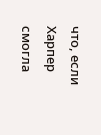что, если Харпер смогла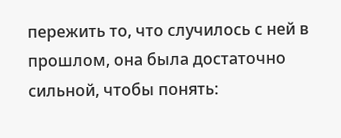пережить то, что случилось с ней в прошлом, она была достаточно сильной, чтобы понять: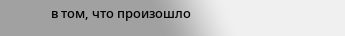в том, что произошло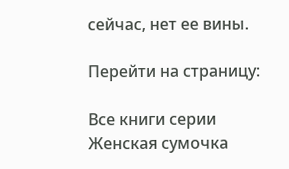сейчас, нет ее вины.

Перейти на страницу:

Все книги серии Женская сумочка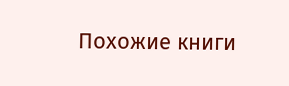Похожие книги